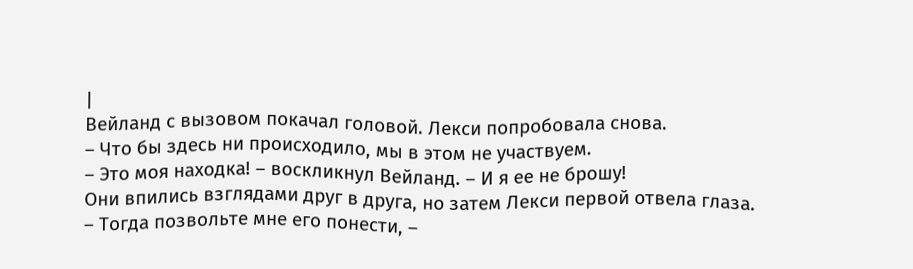|
Вейланд с вызовом покачал головой. Лекси попробовала снова.
– Что бы здесь ни происходило, мы в этом не участвуем.
– Это моя находка! – воскликнул Вейланд. – И я ее не брошу!
Они впились взглядами друг в друга, но затем Лекси первой отвела глаза.
– Тогда позвольте мне его понести, –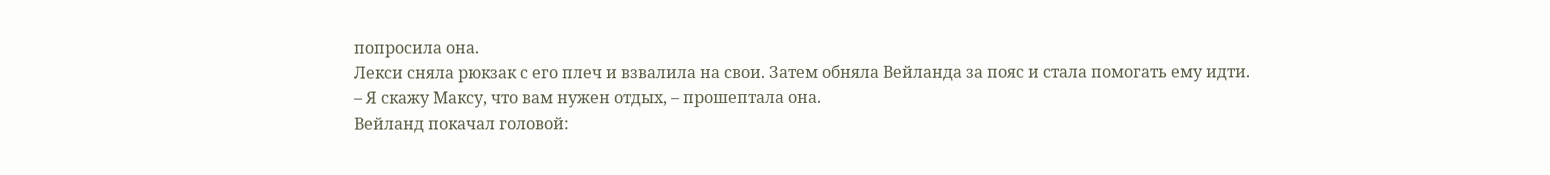попросила она.
Лекси сняла рюкзак с его плеч и взвалила на свои. Затем обняла Вейланда за пояс и стала помогать ему идти.
– Я скажу Максу, что вам нужен отдых, – прошептала она.
Вейланд покачал головой: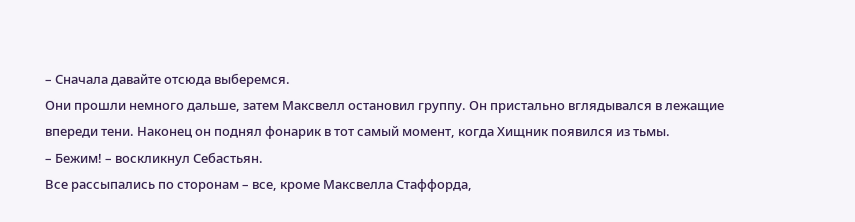– Сначала давайте отсюда выберемся.
Они прошли немного дальше, затем Максвелл остановил группу. Он пристально вглядывался в лежащие впереди тени. Наконец он поднял фонарик в тот самый момент, когда Хищник появился из тьмы.
– Бежим! – воскликнул Себастьян.
Все рассыпались по сторонам – все, кроме Максвелла Стаффорда,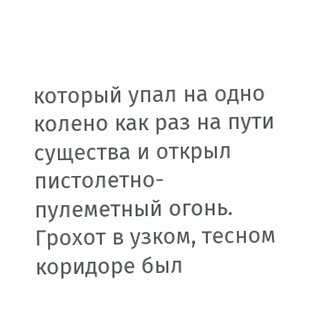который упал на одно колено как раз на пути существа и открыл пистолетно-пулеметный огонь. Грохот в узком, тесном коридоре был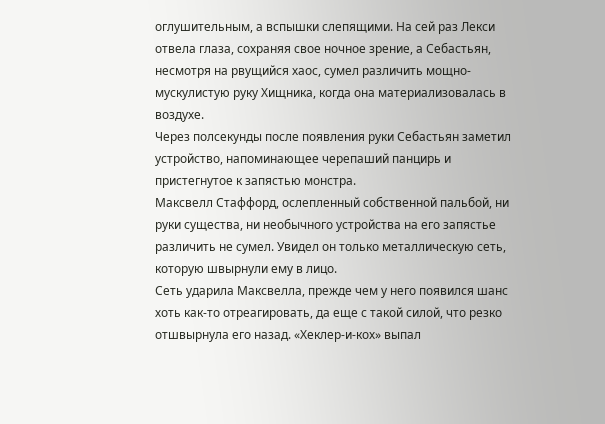оглушительным, а вспышки слепящими. На сей раз Лекси отвела глаза, сохраняя свое ночное зрение, а Себастьян, несмотря на рвущийся хаос, сумел различить мощно-мускулистую руку Хищника, когда она материализовалась в воздухе.
Через полсекунды после появления руки Себастьян заметил устройство, напоминающее черепаший панцирь и пристегнутое к запястью монстра.
Максвелл Стаффорд, ослепленный собственной пальбой, ни руки существа, ни необычного устройства на его запястье различить не сумел. Увидел он только металлическую сеть, которую швырнули ему в лицо.
Сеть ударила Максвелла, прежде чем у него появился шанс хоть как-то отреагировать, да еще с такой силой, что резко отшвырнула его назад. «Хеклер-и-кох» выпал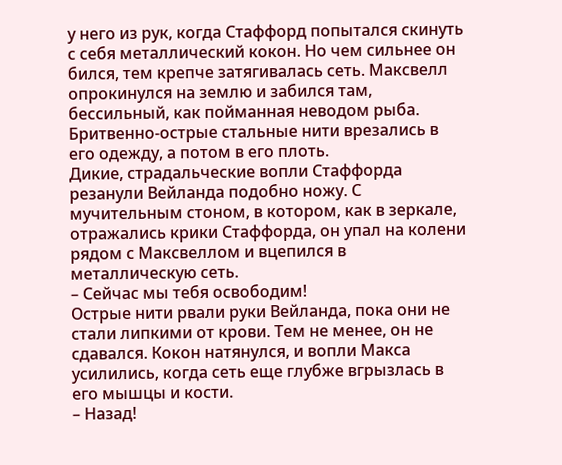у него из рук, когда Стаффорд попытался скинуть с себя металлический кокон. Но чем сильнее он бился, тем крепче затягивалась сеть. Максвелл опрокинулся на землю и забился там, бессильный, как пойманная неводом рыба.
Бритвенно-острые стальные нити врезались в его одежду, а потом в его плоть.
Дикие, страдальческие вопли Стаффорда резанули Вейланда подобно ножу. С мучительным стоном, в котором, как в зеркале, отражались крики Стаффорда, он упал на колени рядом с Максвеллом и вцепился в металлическую сеть.
– Сейчас мы тебя освободим!
Острые нити рвали руки Вейланда, пока они не стали липкими от крови. Тем не менее, он не сдавался. Кокон натянулся, и вопли Макса усилились, когда сеть еще глубже вгрызлась в его мышцы и кости.
– Назад!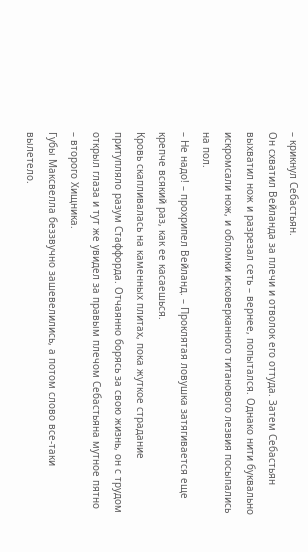– крикнул Себастьян.
Он схватил Вейланда за плечи и отволок его оттуда. Затем Себастьян выхватил нож и разрезал сеть – вернее, попытался. Однако нити буквально искромсали нож, и обломки исковерканного титанового лезвия посыпались на пол.
– Не надо! – прохрипел Вейланд. – Проклятая ловушка затягивается еще крепче всякий раз, как ее касаешься.
Кровь скапливалась на каменных плитах, пока жуткое страдание притупляло разум Стаффорда. Отчаянно борясь за свою жизнь, он с трудом открыл глаза и тут же увидел за правым плечом Себастьяна мутное пятно – второго Хищника.
Губы Максвелла беззвучно зашевелились, а потом слово все-таки вылетело.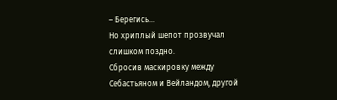– Берегись…
Но хриплый шепот прозвучал слишком поздно.
Сбросив маскировку между Себастьяном и Вейландом, другой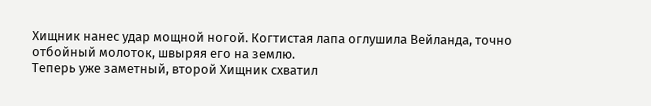Хищник нанес удар мощной ногой. Когтистая лапа оглушила Вейланда, точно отбойный молоток, швыряя его на землю.
Теперь уже заметный, второй Хищник схватил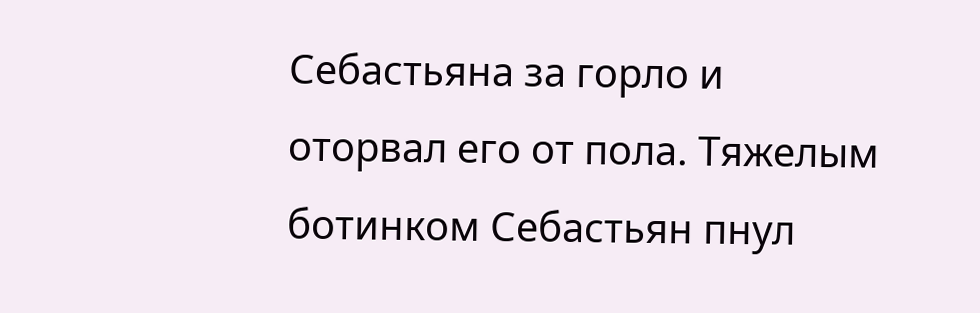Себастьяна за горло и оторвал его от пола. Тяжелым ботинком Себастьян пнул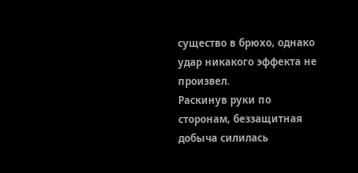существо в брюхо, однако удар никакого эффекта не произвел.
Раскинув руки по сторонам, беззащитная добыча силилась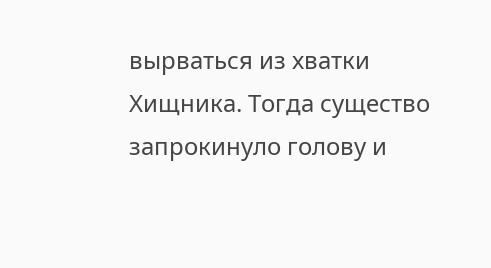вырваться из хватки Хищника. Тогда существо запрокинуло голову и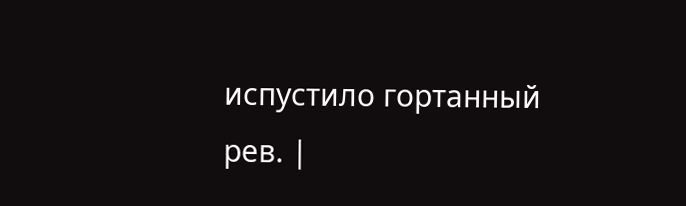испустило гортанный рев. |